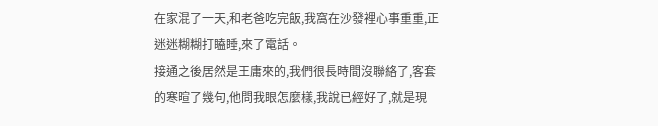在家混了一天,和老爸吃完飯,我窩在沙發裡心事重重,正迷迷糊糊打瞌睡,來了電話。
接通之後居然是王庸來的,我們很長時間沒聯絡了,客套的寒暄了幾句,他問我眼怎麼樣,我說已經好了,就是現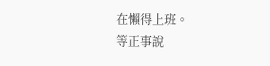在懶得上班。
等正事說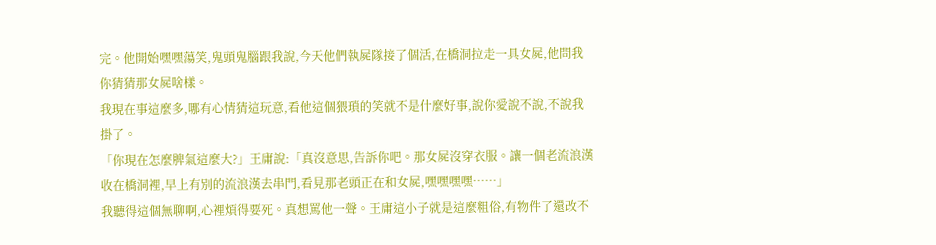完。他開始嘿嘿蕩笑,鬼頭鬼腦跟我說,今天他們執屍隊接了個活,在橋洞拉走一具女屍,他問我你猜猜那女屍啥樣。
我現在事這麼多,哪有心情猜這玩意,看他這個猥瑣的笑就不是什麼好事,說你愛說不說,不說我掛了。
「你現在怎麼脾氣這麼大?」王庸說:「真沒意思,告訴你吧。那女屍沒穿衣服。讓一個老流浪漢收在橋洞裡,早上有別的流浪漢去串門,看見那老頭正在和女屍,嘿嘿嘿嘿……」
我聽得這個無聊啊,心裡煩得要死。真想罵他一聲。王庸這小子就是這麼粗俗,有物件了還改不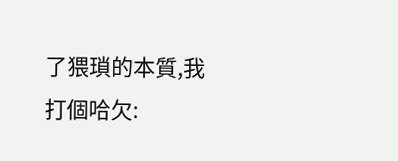了猥瑣的本質,我打個哈欠: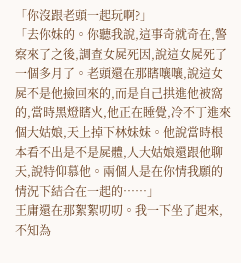「你沒跟老頭一起玩啊?」
「去你妹的。你聽我說,這事奇就奇在,警察來了之後,調查女屍死因,說這女屍死了一個多月了。老頭還在那瞎嚷嚷,說這女屍不是他撿回來的,而是自己拱進他被窩的,當時黑燈瞎火,他正在睡覺,冷不丁進來個大姑娘,天上掉下林妹妹。他說當時根本看不出是不是屍體,人大姑娘還跟他聊天,說特仰慕他。兩個人是在你情我願的情況下結合在一起的……」
王庸還在那絮絮叨叨。我一下坐了起來,不知為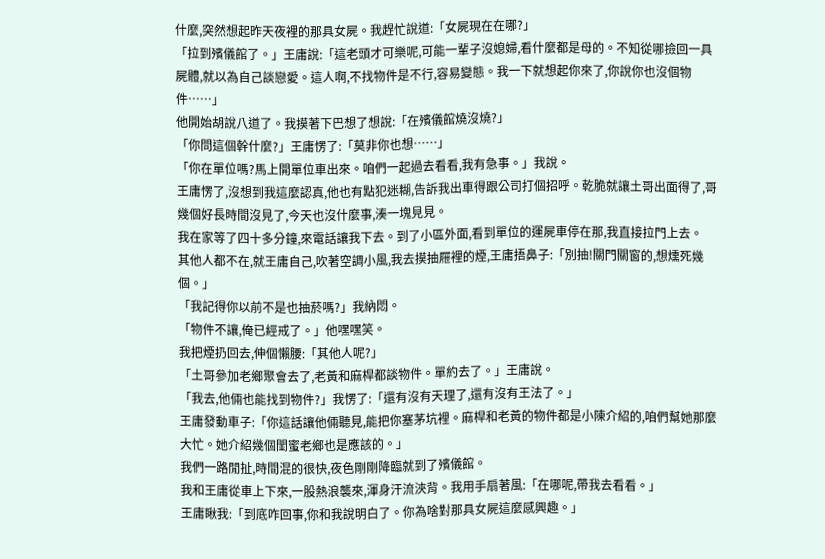什麼,突然想起昨天夜裡的那具女屍。我趕忙說道:「女屍現在在哪?」
「拉到殯儀館了。」王庸說:「這老頭才可樂呢,可能一輩子沒媳婦,看什麼都是母的。不知從哪撿回一具屍體,就以為自己談戀愛。這人啊,不找物件是不行,容易變態。我一下就想起你來了,你說你也沒個物件……」
他開始胡說八道了。我摸著下巴想了想說:「在殯儀館燒沒燒?」
「你問這個幹什麼?」王庸愣了:「莫非你也想……」
「你在單位嗎?馬上開單位車出來。咱們一起過去看看,我有急事。」我說。
王庸愣了,沒想到我這麼認真,他也有點犯迷糊,告訴我出車得跟公司打個招呼。乾脆就讓土哥出面得了,哥幾個好長時間沒見了,今天也沒什麼事,湊一塊見見。
我在家等了四十多分鐘,來電話讓我下去。到了小區外面,看到單位的運屍車停在那,我直接拉門上去。
其他人都不在,就王庸自己,吹著空調小風,我去摸抽屜裡的煙,王庸捂鼻子:「別抽!關門關窗的,想燻死幾個。」
「我記得你以前不是也抽菸嗎?」我納悶。
「物件不讓,俺已經戒了。」他嘿嘿笑。
我把煙扔回去,伸個懶腰:「其他人呢?」
「土哥參加老鄉聚會去了,老黃和麻桿都談物件。單約去了。」王庸說。
「我去,他倆也能找到物件?」我愣了:「還有沒有天理了,還有沒有王法了。」
王庸發動車子:「你這話讓他倆聽見,能把你塞茅坑裡。麻桿和老黃的物件都是小陳介紹的,咱們幫她那麼大忙。她介紹幾個閨蜜老鄉也是應該的。」
我們一路閒扯,時間混的很快,夜色剛剛降臨就到了殯儀館。
我和王庸從車上下來,一股熱浪襲來,渾身汗流浹背。我用手扇著風:「在哪呢,帶我去看看。」
王庸瞅我:「到底咋回事,你和我說明白了。你為啥對那具女屍這麼感興趣。」